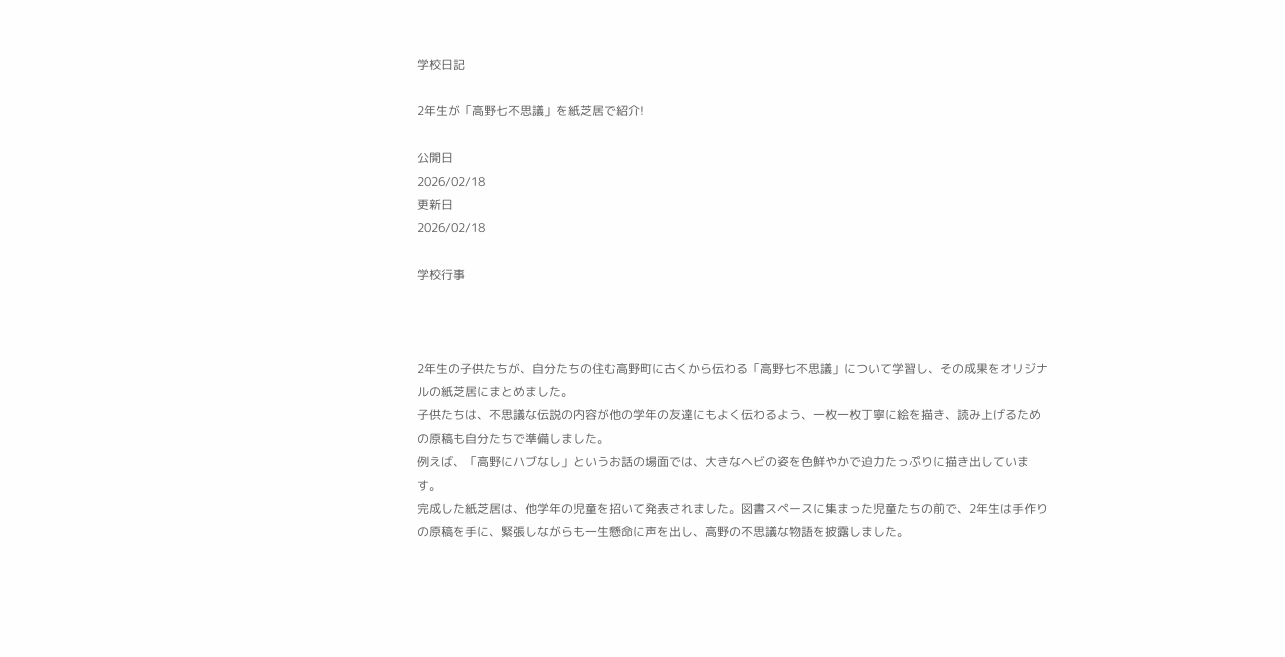学校日記

2年生が「高野七不思議」を紙芝居で紹介!

公開日
2026/02/18
更新日
2026/02/18

学校行事



2年生の子供たちが、自分たちの住む高野町に古くから伝わる「高野七不思議」について学習し、その成果をオリジナルの紙芝居にまとめました。
子供たちは、不思議な伝説の内容が他の学年の友達にもよく伝わるよう、一枚一枚丁寧に絵を描き、読み上げるための原稿も自分たちで準備しました。
例えば、「高野にハブなし」というお話の場面では、大きなヘビの姿を色鮮やかで迫力たっぷりに描き出しています。
完成した紙芝居は、他学年の児童を招いて発表されました。図書スペースに集まった児童たちの前で、2年生は手作りの原稿を手に、緊張しながらも一生懸命に声を出し、高野の不思議な物語を披露しました。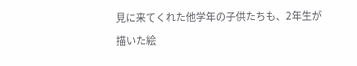見に来てくれた他学年の子供たちも、2年生が描いた絵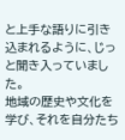と上手な語りに引き込まれるように、じっと聞き入っていました。
地域の歴史や文化を学び、それを自分たち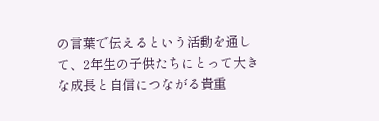の言葉で伝えるという活動を通して、2年生の子供たちにとって大きな成長と自信につながる貴重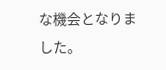な機会となりました。